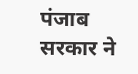पंजाब सरकार ने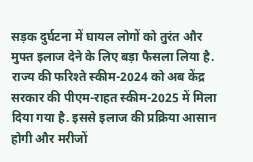सड़क दुर्घटना में घायल लोगों को तुरंत और मुफ्त इलाज देने के लिए बड़ा फैसला लिया है. राज्य की फरिश्ते स्कीम-2024 को अब केंद्र सरकार की पीएम-राहत स्कीम-2025 में मिला दिया गया है. इससे इलाज की प्रक्रिया आसान होगी और मरीजों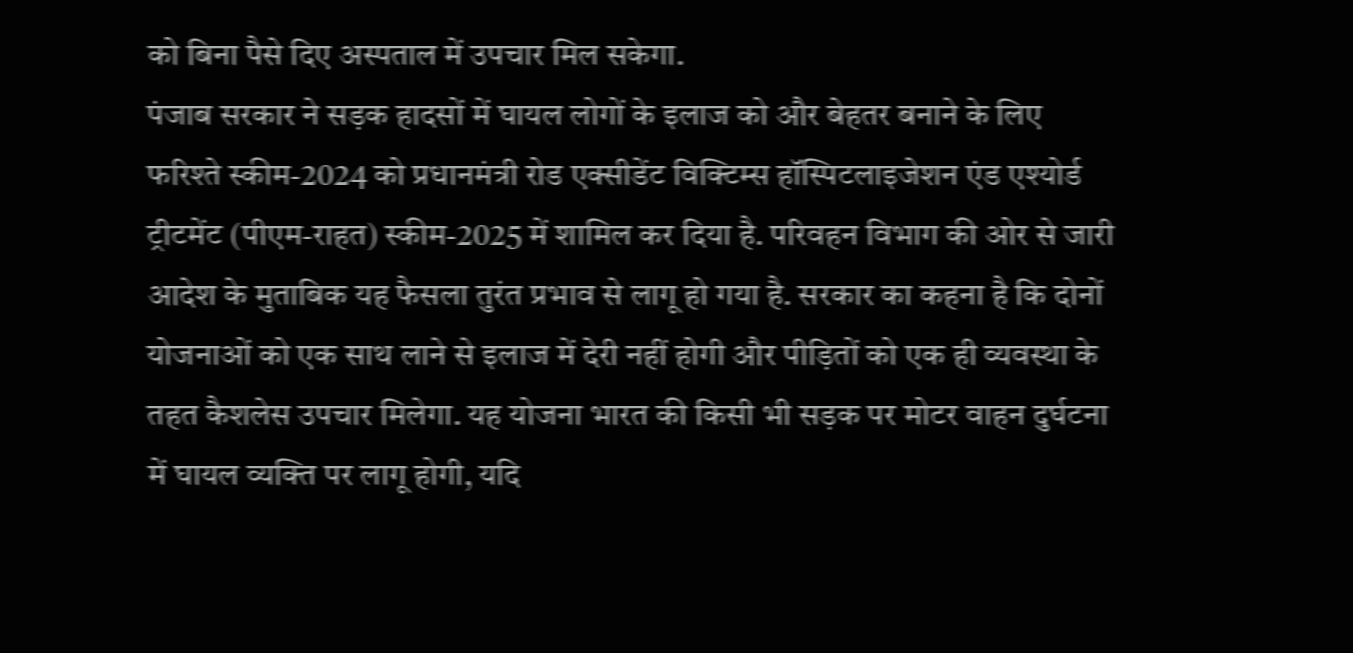को बिना पैसे दिए अस्पताल में उपचार मिल सकेगा.
पंजाब सरकार ने सड़क हादसों में घायल लोगों के इलाज को और बेहतर बनाने के लिए फरिश्ते स्कीम-2024 को प्रधानमंत्री रोड एक्सीडेंट विक्टिम्स हॉस्पिटलाइजेशन एंड एश्योर्ड ट्रीटमेंट (पीएम-राहत) स्कीम-2025 में शामिल कर दिया है. परिवहन विभाग की ओर से जारी आदेश के मुताबिक यह फैसला तुरंत प्रभाव से लागू हो गया है. सरकार का कहना है कि दोनों योजनाओं को एक साथ लाने से इलाज में देरी नहीं होगी और पीड़ितों को एक ही व्यवस्था के तहत कैशलेस उपचार मिलेगा. यह योजना भारत की किसी भी सड़क पर मोटर वाहन दुर्घटना में घायल व्यक्ति पर लागू होगी, यदि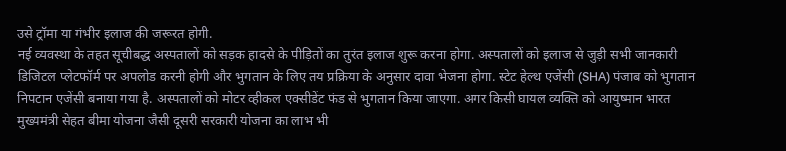उसे ट्रॉमा या गंभीर इलाज की जरूरत होगी.
नई व्यवस्था के तहत सूचीबद्ध अस्पतालों को सड़क हादसे के पीड़ितों का तुरंत इलाज शुरू करना होगा. अस्पतालों को इलाज से जुड़ी सभी जानकारी डिजिटल प्लेटफॉर्म पर अपलोड करनी होगी और भुगतान के लिए तय प्रक्रिया के अनुसार दावा भेजना होगा. स्टेट हेल्थ एजेंसी (SHA) पंजाब को भुगतान निपटान एजेंसी बनाया गया है. अस्पतालों को मोटर व्हीकल एक्सीडेंट फंड से भुगतान किया जाएगा. अगर किसी घायल व्यक्ति को आयुष्मान भारत मुख्यमंत्री सेहत बीमा योजना जैसी दूसरी सरकारी योजना का लाभ भी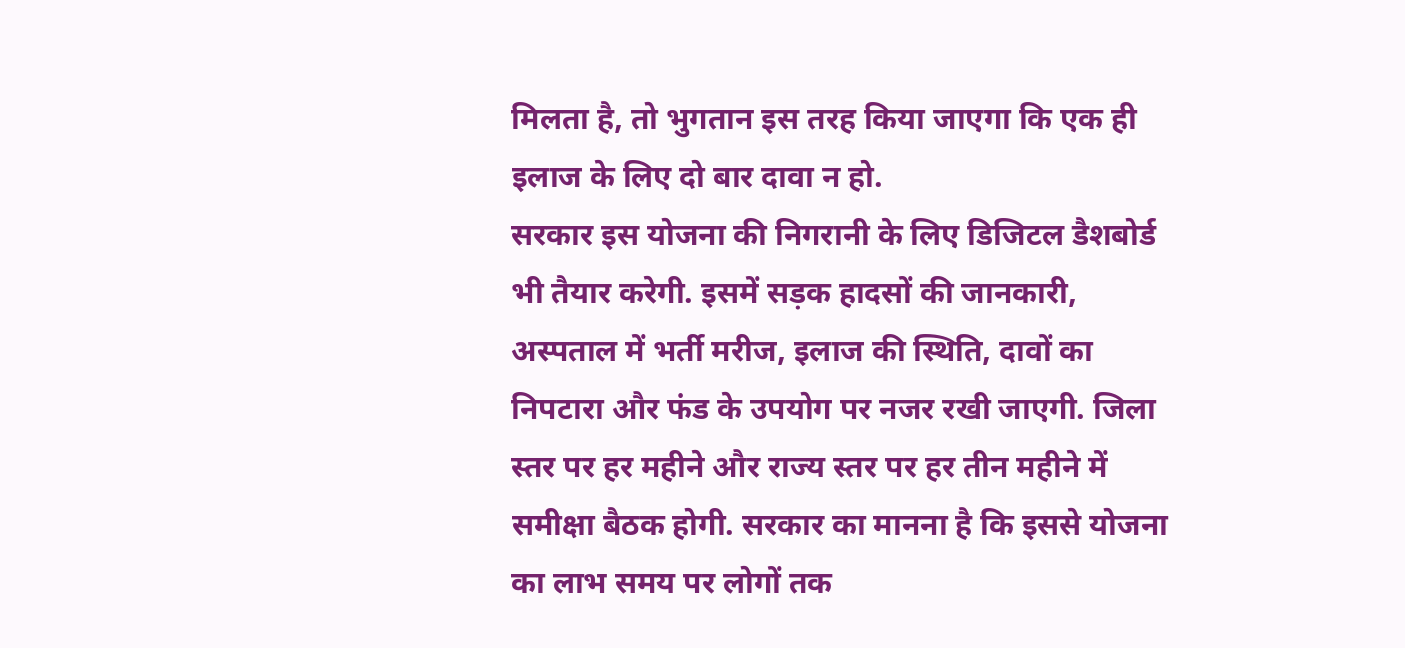मिलता है, तो भुगतान इस तरह किया जाएगा कि एक ही इलाज के लिए दो बार दावा न हो.
सरकार इस योजना की निगरानी के लिए डिजिटल डैशबोर्ड भी तैयार करेगी. इसमें सड़क हादसों की जानकारी, अस्पताल में भर्ती मरीज, इलाज की स्थिति, दावों का निपटारा और फंड के उपयोग पर नजर रखी जाएगी. जिला स्तर पर हर महीने और राज्य स्तर पर हर तीन महीने में समीक्षा बैठक होगी. सरकार का मानना है कि इससे योजना का लाभ समय पर लोगों तक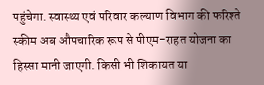पहुंचेगा. स्वास्थ्य एवं परिवार कल्याण विभाग की फरिश्ते स्कीम अब औपचारिक रूप से पीएम-राहत योजना का हिस्सा मानी जाएगी. किसी भी शिकायत या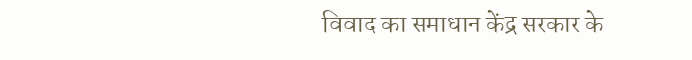विवाद का समाधान केंद्र सरकार के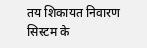तय शिकायत निवारण सिस्टम के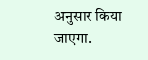अनुसार किया जाएगा.